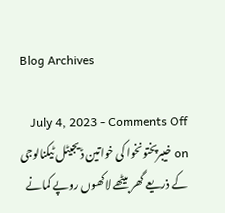Blog Archives

July 4, 2023 - Comments Off on خیبرپختونخوا کی خواتین ڈیجیٹل ٹیکنالوجی کے ذریعے گھر بیٹھے لاکھوں روپے کمانے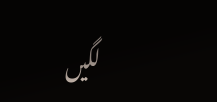لگیں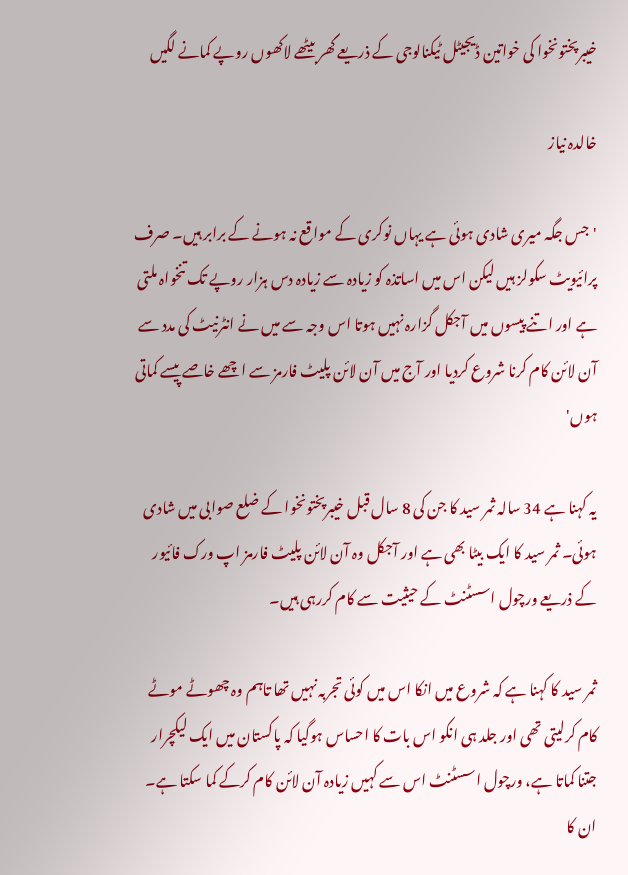خیبرپختونخوا کی خواتین ڈیجیٹل ٹیکنالوجی کے ذریعے گھر بیٹھے لاکھوں روپے کمانے لگیں

خالدہ نیاز

'جس جگہ میری شادی ہوئی ہے یہاں نوکری کے مواقع نہ ہونے کے برابر ہیں۔ صرف پرائیویٹ سکولز ہیں لیکن اس میں اساتذہ کو زیادہ سے زیادہ دس ہزار روپے تک تنخواہ ملتی ہے اور اتنے پیسوں میں آجکل گزارہ نہیں ہوتا اس وجہ سے میں نے انٹرنیٹ کی مدد سے آن لائن کام کرنا شروع کردیا اور آج میں آن لائن پلیٹ فارمز سے اچھے خاصے پیسے کماتی ہوں'

یہ کہنا ہے 34 سالہ ثمر سید کا جن کی 8 سال قبل خیبرپختونخوا کے ضلع صوابی میں شادی ہوئی۔ ثمر سید کا ایک بیٹا بھی ہے اور آجکل وہ آن لائن پلیٹ فارمز اپ ورک فائیور کے ذریعے ورچول اسسٹنٹ کے حیثیت سے کام کررہی ہیں۔

ثمر سید کا کہنا ہے کہ شروع میں انکا اس میں کوئی تجربہ نہیں تھا تاہم وہ چھوٹے موٹے کام کرلیتی تھی اور جلد ہی انکو اس بات کا احساس ہوگیا کہ پاکستان میں ایک لیکچرار جتنا کماتا ہے، ورچول اسسٹنٹ اس سے کہیں زیادہ آن لائن کام کرکے کما سکتا ہے۔ ان کا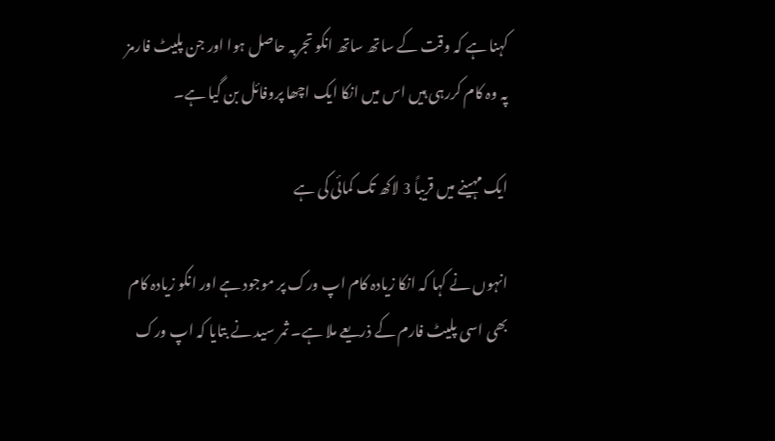کہنا ہے کہ وقت کے ساتھ ساتھ انکو تجربہ حاصل ہوا اور جن پلیٹ فارمز پہ وہ کام کررہی ہیں اس میں انکا ایک اچھا پروفائل بن گیا ہے۔

ایک مہینے میں قریباً 3 لاکھ تک کمائی کی ہے

انہوں نے کہا کہ انکا زیادہ کام اپ ورک پر موجود ہے اور انکو زیادہ کام بھی اسی پلیٹ فارم کے ذریعے ملا ہے۔ ثمر سید نے بتایا کہ اپ ورک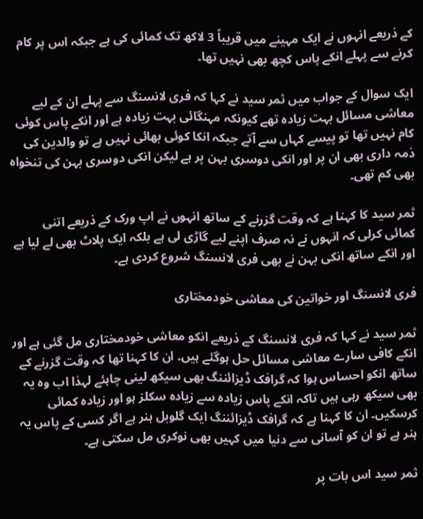کے ذریعے انہوں نے ایک مہینے میں قریباً 3 لاکھ تک کمائی کی ہے جبکہ اس پر کام کرنے سے پہلے انکے پاس کچھ بھی نہیں تھا۔

ایک سوال کے جواب میں ثمر سید نے کہا کہ فری لانسنگ سے پہلے ان کے لیے معاشی مسائل بہت زیادہ تھے کیونکہ مہنگائی بہت زیادہ ہے اور انکے پاس کوئی کام نہیں تھا تو پیسے کہاں سے آتے جبکہ انکا کوئی بھائی نہیں ہے تو والدین کی ذمہ داری بھی ان پر اور انکی دوسری بہن پر ہے لیکن انکی دوسری بہن کی تنخواہ بھی کم تھی۔

ثمر سید کا کہنا ہے کہ وقت گزرنے کے ساتھ انہوں نے اپ ورک کے ذریعے اتنی کمائی کرلی کہ انہوں نے نہ صرف اپنے لیے گاڑی لی ہے بلکہ ایک پلاٹ بھی لے لیا ہے اور انکے ساتھ انکی بہن نے بھی فری لانسنگ شروع کردی ہے۔

فری لانسنگ اور خواتین کی معاشی خودمختاری

ثمر سید نے کہا کہ فری لانسنگ کے ذریعے انکو معاشی خودمختاری مل گئی ہے اور انکے کافی سارے معاشی مسائل حل ہوگئے ہیں۔ ان کا کہنا تھا کہ وقت گزرنے کے ساتھ انکو احساس ہوا کہ گرافک ڈیزائننگ بھی سیکھ لینی چاہئے لہذا اب وہ یہ بھی سیکھ رہی ہیں تاکہ انکے پاس زیادہ سے زیادہ سکلز ہو اور زیادہ کمائی کرسکیں۔ ان کا کہنا ہے کہ گرافک ڈیزائننگ ایک گلوبل ہنر ہے اگر کسی کے پاس یہ ہنر ہے تو ان کو آسانی سے دنیا میں کہیں بھی نوکری مل سکتی ہے۔

ثمر سید اس بات پر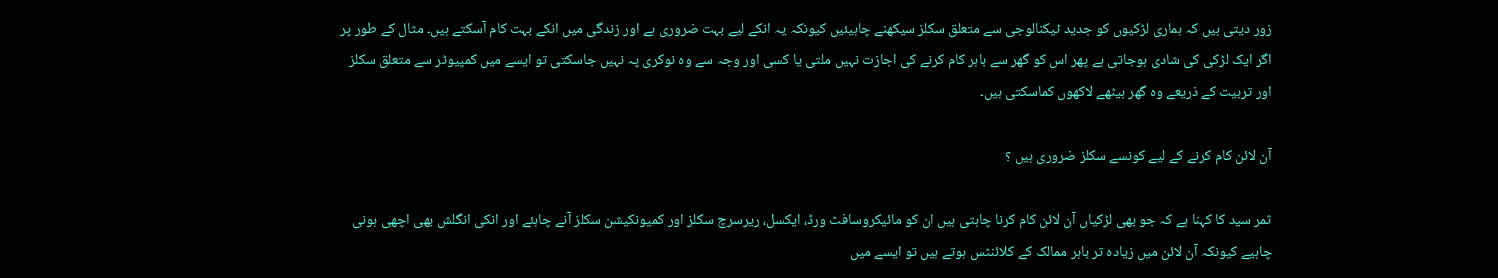زور دیتی ہیں کہ ہماری لڑکیوں کو جدید ٹیکنالوجی سے متعلق سکلز سیکھنے چاہیئیں کیونکہ یہ انکے لیے بہت ضروری ہے اور زندگی میں انکے بہت کام آسکتے ہیں۔ مثال کے طور پر اگر ایک لڑکی کی شادی ہوجاتی ہے پھر اس کو گھر سے باہر کام کرنے کی اجازت نہیں ملتی یا کسی اور وجہ سے وہ نوکری پہ نہیں جاسکتی تو ایسے میں کمپیوٹر سے متعلق سکلز اور تربیت کے ذریعے وہ گھر بیٹھے لاکھوں کماسکتی ہیں۔

آن لائن کام کرنے کے لیے کونسے سکلز ضروری ہیں ؟

ثمر سید کا کہنا ہے کہ جو بھی لڑکیاں آن لائن کام کرنا چاہتی ہیں ان کو مائیکروسافٹ ورڈ، ایکسل، ریرسرچ سکلز اور کمیونکیشن سکلز آنے چاہئے اور انکی انگلش بھی اچھی ہونی چاہیے کیونکہ آن لائن میں زیادہ تر باہر ممالک کے کلائنٹس ہوتے ہیں تو ایسے میں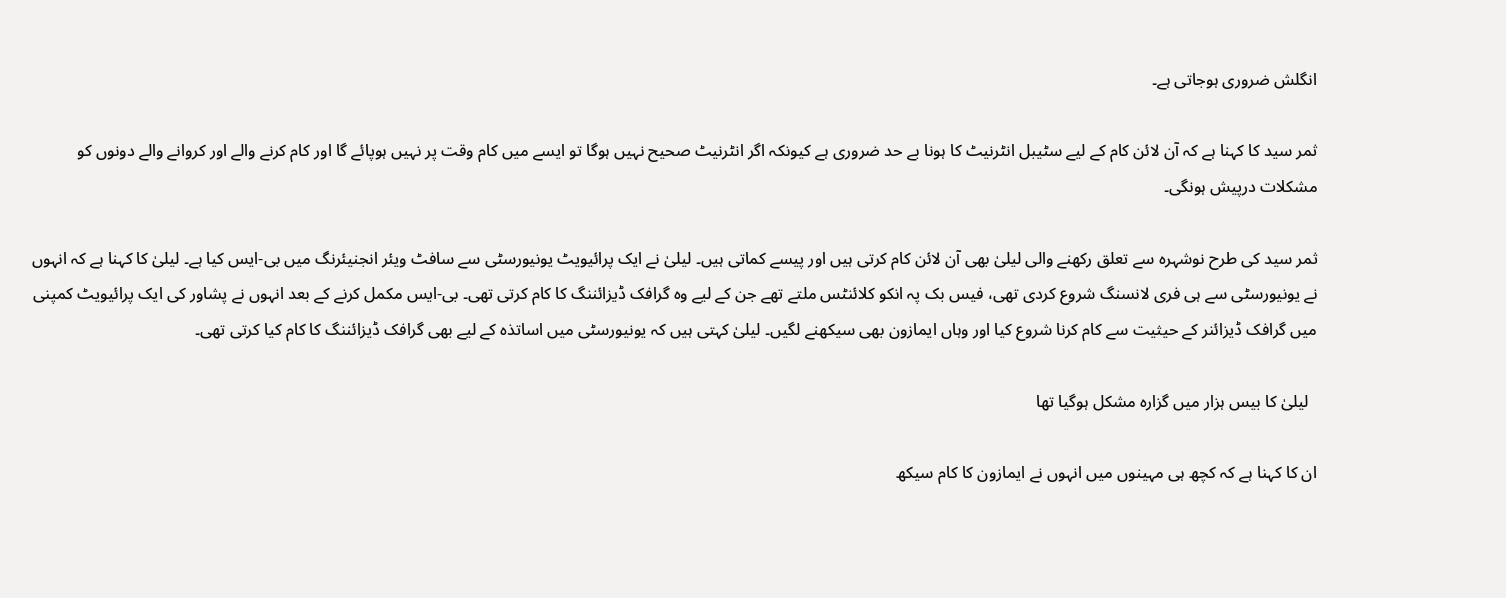انگلش ضروری ہوجاتی ہے۔

ثمر سید کا کہنا ہے کہ آن لائن کام کے لیے سٹیبل انٹرنیٹ کا ہونا بے حد ضروری ہے کیونکہ اگر انٹرنیٹ صحیح نہیں ہوگا تو ایسے میں کام وقت پر نہیں ہوپائے گا اور کام کرنے والے اور کروانے والے دونوں کو مشکلات درپیش ہونگی۔

ثمر سید کی طرح نوشہرہ سے تعلق رکھنے والی لیلیٰ بھی آن لائن کام کرتی ہیں اور پیسے کماتی ہیں۔ لیلیٰ نے ایک پرائیویٹ یونیورسٹی سے سافٹ ویئر انجنیئرنگ میں بی-ایس کیا ہے۔ لیلیٰ کا کہنا ہے کہ انہوں نے یونیورسٹی سے ہی فری لانسنگ شروع کردی تھی، فیس بک پہ انکو کلائنٹس ملتے تھے جن کے لیے وہ گرافک ڈیزائننگ کا کام کرتی تھی۔ بی-ایس مکمل کرنے کے بعد انہوں نے پشاور کی ایک پرائیویٹ کمپنی میں گرافک ڈیزائنر کے حیثیت سے کام کرنا شروع کیا اور وہاں ایمازون بھی سیکھنے لگیں۔ لیلیٰ کہتی ہیں کہ یونیورسٹی میں اساتذہ کے لیے بھی گرافک ڈیزائننگ کا کام کیا کرتی تھی۔

  لیلیٰ کا بیس ہزار میں گزارہ مشکل ہوگیا تھا

ان کا کہنا ہے کہ کچھ ہی مہینوں میں انہوں نے ایمازون کا کام سیکھ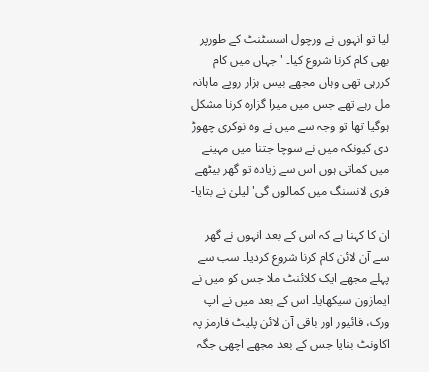لیا تو انہوں نے ورچول اسسٹنٹ کے طورپر بھی کام کرنا شروع کیا۔ 'جہاں میں کام کررہی تھی وہاں مجھے بیس ہزار روپے ماہانہ مل رہے تھے جس میں میرا گزارہ کرنا مشکل ہوگیا تھا تو وجہ سے میں نے وہ نوکری چھوڑ دی کیونکہ میں نے سوچا جتنا میں مہینے میں کماتی ہوں اس سے زیادہ تو گھر بیٹھے فری لانسنگ میں کمالوں گی' لیلیٰ نے بتایا-

ان کا کہنا ہے کہ اس کے بعد انہوں نے گھر سے آن لائن کام کرنا شروع کردیا۔ سب سے پہلے مجھے ایک کلائنٹ ملا جس کو میں نے ایمازون سیکھایا۔ اس کے بعد میں نے اپ ورک، فائیور اور باقی آن لائن پلیٹ فارمز پہ اکاونٹ بنایا جس کے بعد مجھے اچھی جگہ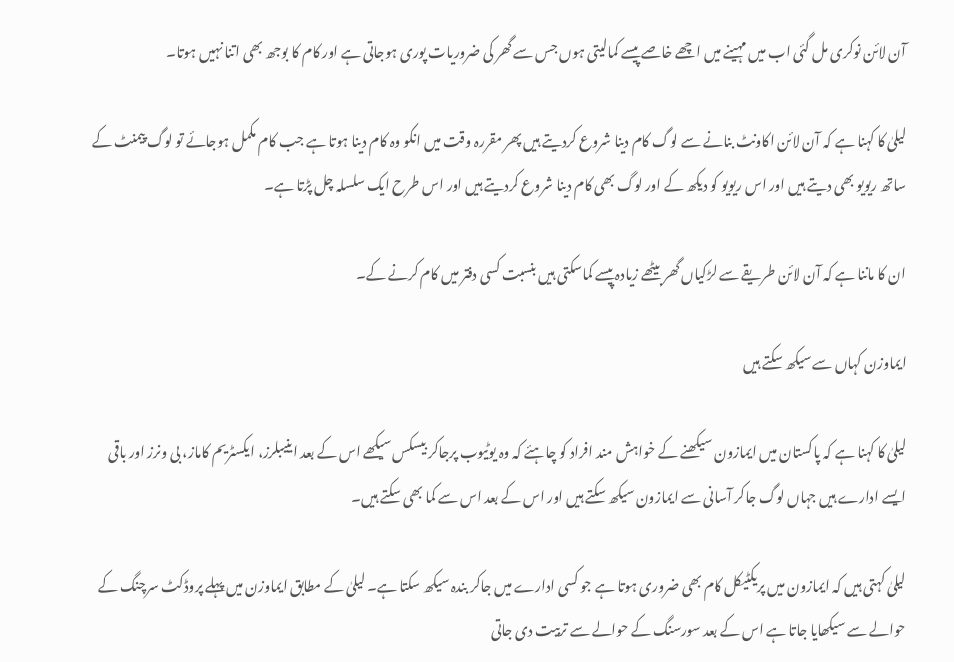آن لائن نوکری مل گئی اب میں مہینے میں اچھے خاصے پیسے کمالیتی ہوں جس سے گھر کی ضروریات پوری ہوجاتی ہے اور کام کا بوجھ بھی اتنا نہیں ہوتا۔

لیلیٰ کا کہنا ہے کہ آن لائن اکاونٹ بنانے سے لوگ کام دینا شروع کردیتے ہیں پھر مقررہ وقت میں انکو وہ کام دینا ہوتا ہے جب کام مکمل ہوجائے تو لوگ پیمنٹ کے ساتھ ریویو بھی دیتے ہیں اور اس ریویو کو دیکھ کے اور لوگ بھی کام دینا شروع کردیتے ہیں اور اس طرح ایک سلسلہ چل پڑتا ہے۔

ان کا ماننا ہے کہ آن لائن طریقے سے لڑکیاں گھر بیٹھے زیادہ پیسے کماسکتی ہیں بنسبت کسی دفتر میں کام کرنے کے۔

ایماوزن کہاں سے سیکھ سکتے ہیں

لیلیٰ کا کہنا ہے کہ پاکستان میں ایمازون سیکھنے کے خواہش مند افراد کو چاہئے کہ وہ یوٹیوب پرجاکر بیسکس سیکھے اس کے بعد اینیبلرز، ایکسٹریم کاماز، بی ونرز اور باقی ایسے ادارے ہیں جہاں لوگ جاکر آسانی سے ایمازون سیکھ سکتے ہیں اور اس کے بعد اس سے کما بھی سکتے ہیں۔

لیلیٰ کہتی ہیں کہ ایمازون میں پریکٹیکل کام بھی ضروری ہوتا ہے جو کسی ادارے میں جاکر بندہ سیکھ سکتا ہے۔ لیلیٰ کے مطابق ایماوزن میں پہلے پروڈکٹ سرچنگ کے حوالے سے سیکھایا جاتا ہے اس کے بعد سورسنگ کے حوالے سے تربیت دی جاتی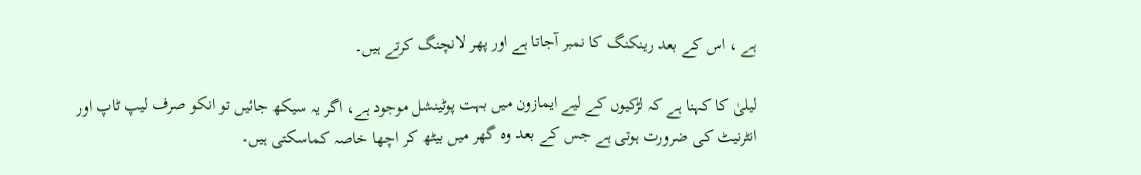ہے ، اس کے بعد رینکنگ کا نمبر آجاتا ہے اور پھر لانچنگ کرتے ہیں۔

لیلیٰ کا کہنا ہے کہ لڑکیوں کے لیے ایمازون میں بہت پوٹینشل موجود ہے، اگر یہ سیکھ جائیں تو انکو صرف لیپ ٹاپ اور انٹرنیٹ کی ضرورت ہوتی ہے جس کے بعد وہ گھر میں بیٹھ کر اچھا خاصہ کماسکتی ہیں۔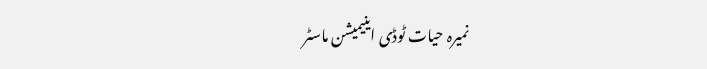نمیرہ حیات ٹوڈی اینیمیشن ماسٹر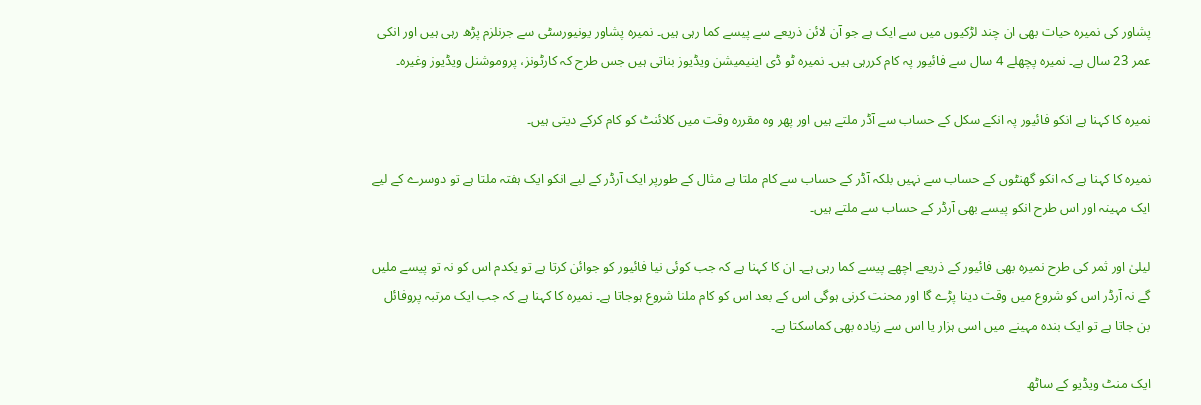پشاور کی نمیرہ حیات بھی ان چند لڑکیوں میں سے ایک ہے جو آن لائن ذریعے سے پیسے کما رہی ہیں۔ نمیرہ پشاور یونیورسٹی سے جرنلزم پڑھ رہی ہیں اور انکی عمر 23 سال ہے۔ نمیرہ پچھلے 4 سال سے فائیور پہ کام کررہی ہیں۔ نمیرہ ٹو ڈی اینیمیشن ویڈیوز بناتی ہیں جس طرح کہ کارٹونز، پروموشنل ویڈیوز وغیرہ۔

نمیرہ کا کہنا ہے انکو فائیور پہ انکے سکل کے حساب سے آڈر ملتے ہیں اور پھر وہ مقررہ وقت میں کلائنٹ کو کام کرکے دیتی ہیں۔

نمیرہ کا کہنا ہے کہ انکو گھنٹوں کے حساب سے نہیں بلکہ آڈر کے حساب سے کام ملتا ہے مثال کے طورپر ایک آرڈر کے لیے انکو ایک ہفتہ ملتا ہے تو دوسرے کے لیے ایک مہینہ اور اس طرح انکو پیسے بھی آرڈر کے حساب سے ملتے ہیں۔

لیلیٰ اور ثمر کی طرح نمیرہ بھی فائیور کے ذریعے اچھے پیسے کما رہی ہے۔ ان کا کہنا ہے کہ جب کوئی نیا فائیور کو جوائن کرتا ہے تو یکدم اس کو نہ تو پیسے ملیں گے نہ آرڈر اس کو شروع میں وقت دینا پڑے گا اور محنت کرنی ہوگی اس کے بعد اس کو کام ملنا شروع ہوجاتا ہے۔ نمیرہ کا کہنا ہے کہ جب ایک مرتبہ پروفائل بن جاتا ہے تو ایک بندہ مہینے میں اسی ہزار یا اس سے زیادہ بھی کماسکتا ہے۔

ایک منٹ ویڈیو کے ساٹھ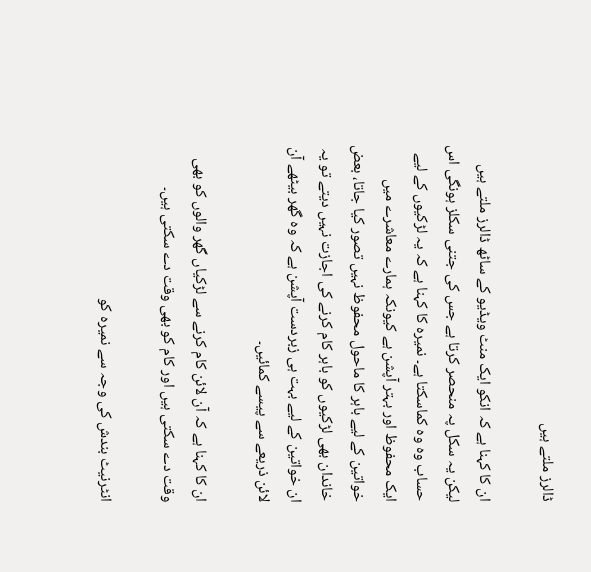ڈالرز ملتے ہیں

ان کا کہنا ہے کہ انکو ایک منٹ ویڈیو کے ساٹھ ڈالرز ملتے ہیں لیکن یہ سکل پہ منحصر کرتا ہے جس کی جتنی سکلز ہونگی اس حساب وہ وہ کماسکتا ہے۔ نمیرہ کا کہنا ہے کہ یہ لڑکیوں کے لیے ایک محفوظ اور بہتر آپشن ہے کیونکہ ہمارے معاشرے میں خواتین کے لیے باہر کا ماحول محفوظ نہیں تصور کیا جاتا، بعض خاندان بھی لڑکیوں کو باہر کام کرنے کی اجازت نہیں دیتے تو یہ ان خواتین کے لیے بہت ہی زبردست آپشن ہے کہ وہ گھر بیٹھے آن لائن ذریعے سے پیسے کمائیں۔

ان کا کہنا ہے کہ آن لائن کام کرنے سے لڑکیاں گھر والوں کو بھی وقت دے سکتی ہیں اور کام کو بھی وقت دے سکتی ہیں۔

انٹرنیٹ بندش کی وجہ سے نمیرہ کو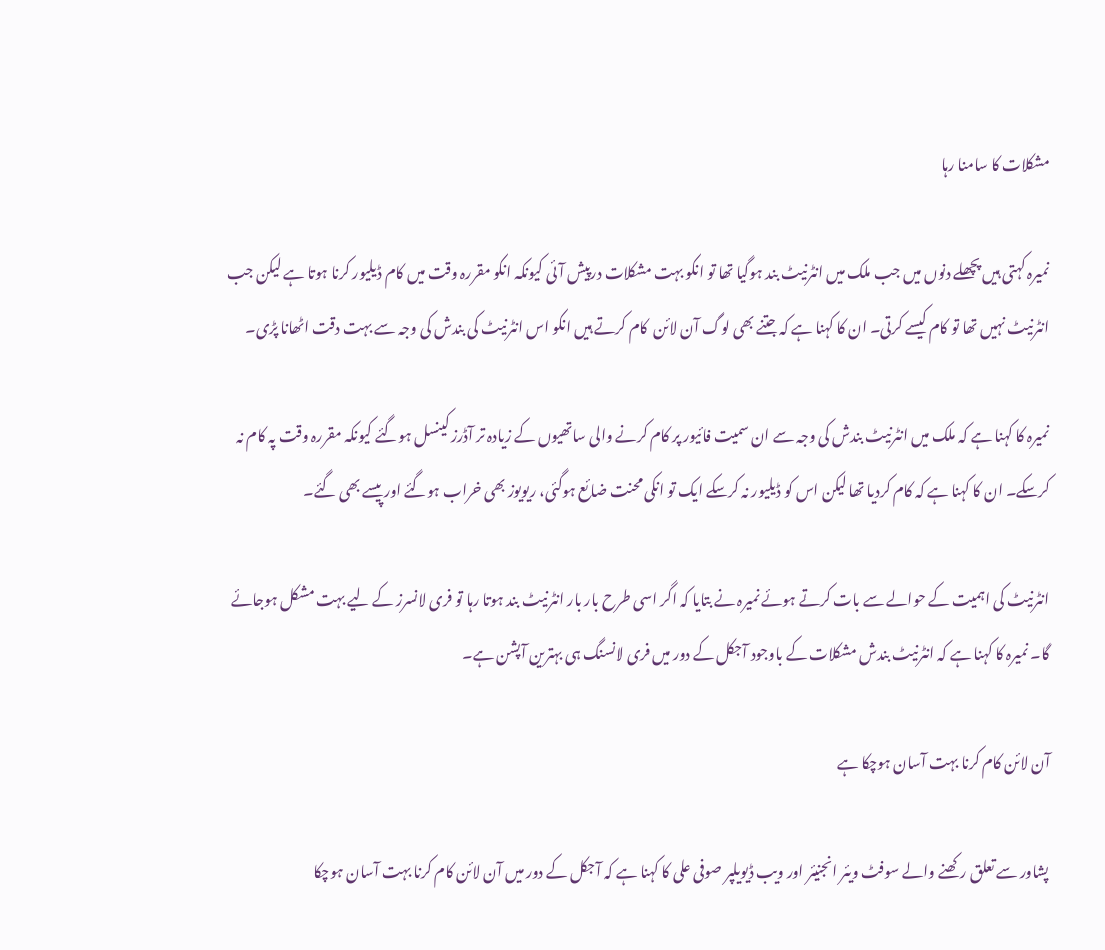مشکلات کا سامنا رہا

نمیرہ کہتی ہیں پچھلے دنوں میں جب ملک میں انٹرنیٹ بند ہوگیا تھا تو انکو بہت مشکلات درپیش آئی کیونکہ انکو مقررہ وقت میں کام ڈیلیور کرنا ہوتا ہے لیکن جب انٹرنیٹ نہیں تھا تو کام کیسے کرتی۔ ان کا کہنا ہے کہ جتنے بھی لوگ آن لائن  کام کرتے ہیں انکو اس انٹرنیٹ کی بندش کی وجہ سے بہت دقت اٹھانا پڑی۔

نمیرہ کا کہنا ہے کہ ملک میں انٹرنیٹ بندش کی وجہ سے ان سمیت فائیور پر کام کرنے والی ساتھیوں کے زیادہ تر آڈرز کینسل ہوگئے کیونکہ مقررہ وقت پہ کام نہ کرسکے۔ ان کا کہنا ہے کہ کام کردیا تھا لیکن اس کو ڈیلیور نہ کرسکے ایک تو انکی محنت ضائع ہوگئی، ریویوز بھی خراب ہوگئے اور پیسے بھی گئے۔

انٹرنیٹ کی اہمیت کے حوالے سے بات کرتے ہوئے نمیرہ نے بتایا کہ اگر اسی طرح بار بار انٹرنیٹ بند ہوتا رہا تو فری لانسرز کے لیے بہت مشکل ہوجائے گا۔ نمیرہ کا کہنا ہے کہ انٹرنیٹ بندش مشکلات کے باوجود آجکل کے دور میں فری لانسنگ ہی بہترین آپشن ہے۔

آن لائن کام کرنا بہت آسان ہوچکا ہے

پشاور سے تعلق رکھنے والے سوفٹ ویئر انجنیئر اور ویب ڈیویلپر صوفی علی کا کہنا ہے کہ آجکل کے دور میں آن لائن کام کرنا بہت آسان ہوچکا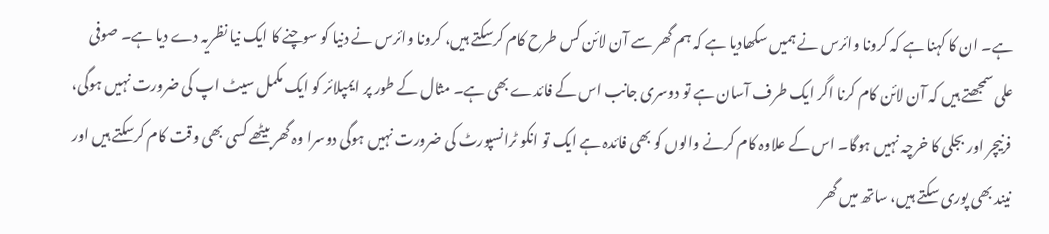ہے۔ ان کا کہنا ہے کہ کرونا وائرس نے ہمیں سکھادیا ہے کہ ہم گھر سے آن لائن کس طرح کام کرسکتے ہیں، کرونا وائرس نے دنیا کو سوچنے کا ایک نیا نظریہ دے دیا ہے۔ صوفی علی سمجھتے ہیں کہ آن لائن کام کرنا اگر ایک طرف آسان ہے تو دوسری جانب اس کے فائدے بھی ہے۔ مثال کے طور پر ایمپلائر کو ایک مکمل سیٹ اپ کی ضرورت نہیں ہوگی، فرنیچر اور بجلی کا خرچہ نہیں ہوگا۔ اس کے علاوہ کام کرنے والوں کو بھی فائدہ ہے ایک تو انکو ٹرانسپورٹ کی ضرورت نہیں ہوگی دوسرا وہ گھر بیٹھے کسی بھی وقت کام کرسکتے ہیں اور نیند بھی پوری سکتے ہیں، ساتھ میں گھر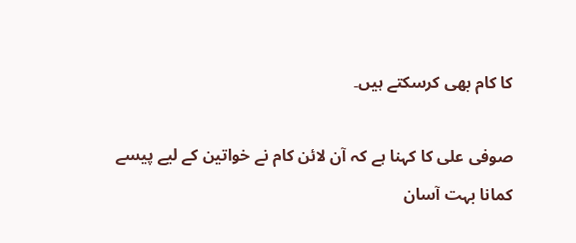کا کام بھی کرسکتے ہیں۔

صوفی علی کا کہنا ہے کہ آن لائن کام نے خواتین کے لیے پیسے کمانا بہت آسان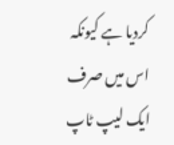کردیا ہے کیونکہ اس میں صرف ایک لیپ ٹاپ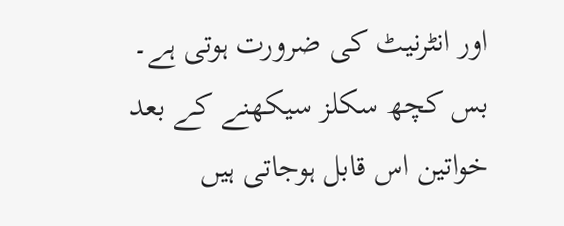اور انٹرنیٹ کی ضرورت ہوتی ہے۔ بس کچھ سکلز سیکھنے کے بعد خواتین اس قابل ہوجاتی ہیں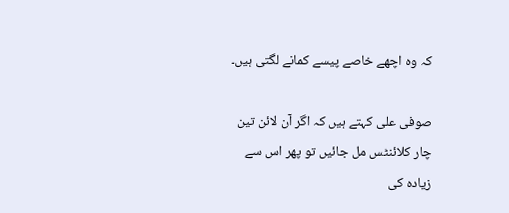کہ وہ اچھے خاصے پیسے کمانے لگتی ہیں۔

صوفی علی کہتے ہیں کہ اگر آن لائن تین چار کلائنٹس مل جائیں تو پھر اس سے زیادہ کی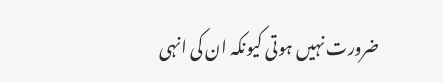ضرورت نہیں ہوتی کیونکہ ان کی انہی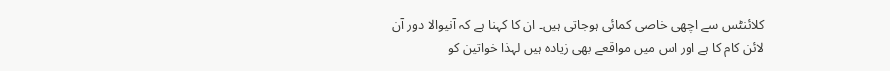کلائنٹس سے اچھی خاصی کمائی ہوجاتی ہیں۔ ان کا کہنا ہے کہ آنیوالا دور آن لائن کام کا ہے اور اس میں مواقعے بھی زیادہ ہیں لہذا خواتین کو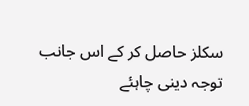سکلز حاصل کر کے اس جانب توجہ دینی چاہئے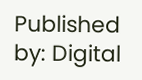Published by: Digital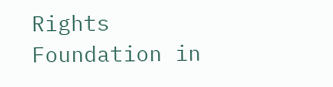Rights Foundation in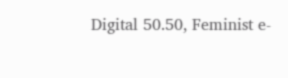Digital 50.50, Feminist e-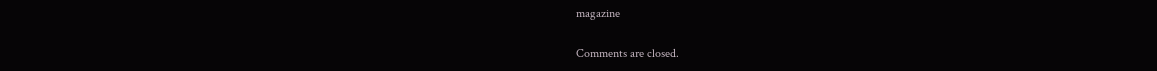magazine

Comments are closed.